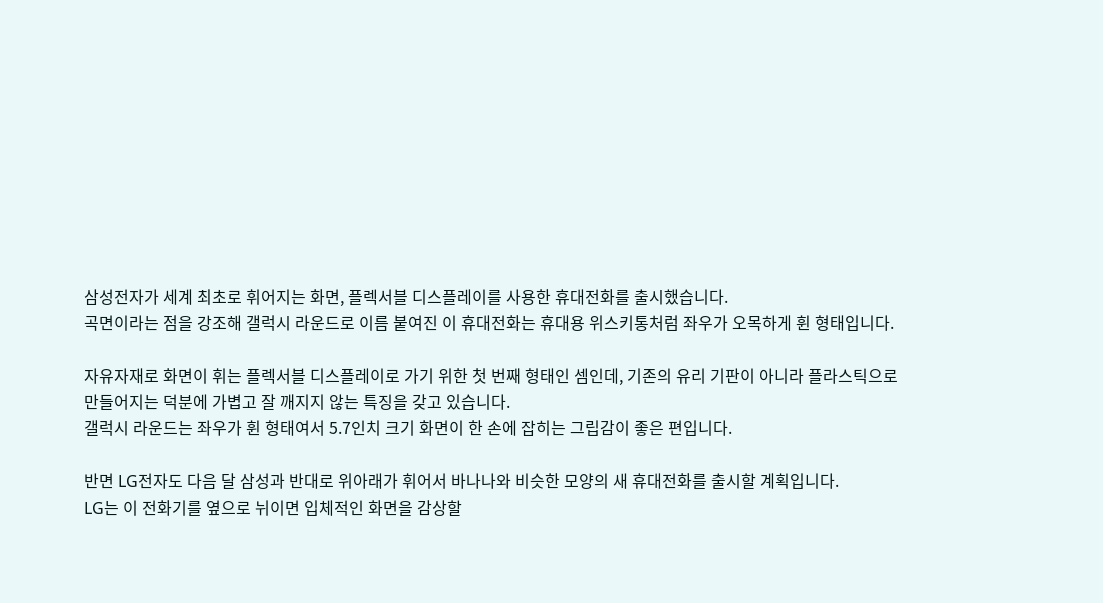삼성전자가 세계 최초로 휘어지는 화면, 플렉서블 디스플레이를 사용한 휴대전화를 출시했습니다.
곡면이라는 점을 강조해 갤럭시 라운드로 이름 붙여진 이 휴대전화는 휴대용 위스키통처럼 좌우가 오목하게 휜 형태입니다.

자유자재로 화면이 휘는 플렉서블 디스플레이로 가기 위한 첫 번째 형태인 셈인데, 기존의 유리 기판이 아니라 플라스틱으로 만들어지는 덕분에 가볍고 잘 깨지지 않는 특징을 갖고 있습니다.
갤럭시 라운드는 좌우가 휜 형태여서 5.7인치 크기 화면이 한 손에 잡히는 그립감이 좋은 편입니다.

반면 LG전자도 다음 달 삼성과 반대로 위아래가 휘어서 바나나와 비슷한 모양의 새 휴대전화를 출시할 계획입니다.
LG는 이 전화기를 옆으로 뉘이면 입체적인 화면을 감상할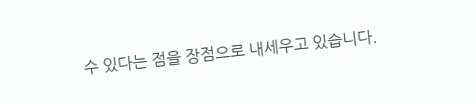수 있다는 점을 장점으로 내세우고 있습니다.